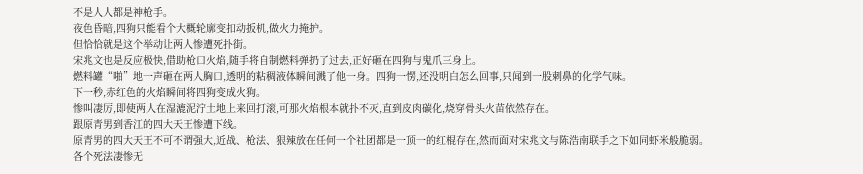不是人人都是神枪手。
夜色昏暗,四狗只能看个大概轮廓变扣动扳机,做火力掩护。
但恰恰就是这个举动让两人惨遭死扑街。
宋兆文也是反应极快,借助枪口火焰,随手将自制燃料弹扔了过去,正好砸在四狗与鬼爪三身上。
燃料罐“啪”地一声砸在两人胸口,透明的粘稠液体瞬间溅了他一身。四狗一愣,还没明白怎么回事,只闻到一股刺鼻的化学气味。
下一秒,赤红色的火焰瞬间将四狗变成火狗。
惨叫凄厉,即使两人在湿漉泥泞土地上来回打滚,可那火焰根本就扑不灭,直到皮肉碳化,烧穿骨头火苗依然存在。
跟原青男到香江的四大天王惨遭下线。
原青男的四大天王不可不谓强大,近战、枪法、狠辣放在任何一个社团都是一顶一的红棍存在,然而面对宋兆文与陈浩南联手之下如同虾米般脆弱。
各个死法凄惨无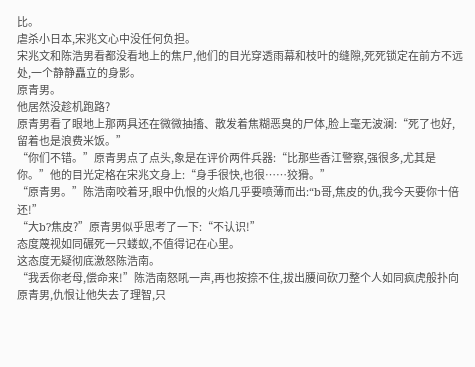比。
虐杀小日本,宋兆文心中没任何负担。
宋兆文和陈浩男看都没看地上的焦尸,他们的目光穿透雨幕和枝叶的缝隙,死死锁定在前方不远处,一个静静矗立的身影。
原青男。
他居然没趁机跑路?
原青男看了眼地上那两具还在微微抽搐、散发着焦糊恶臭的尸体,脸上毫无波澜:“死了也好,留着也是浪费米饭。”
“你们不错。”原青男点了点头,象是在评价两件兵器:“比那些香江警察,强很多,尤其是你。”他的目光定格在宋兆文身上:“身手很快,也很……狡猾。”
“原青男。”陈浩南咬着牙,眼中仇恨的火焰几乎要喷薄而出:“b哥,焦皮的仇,我今天要你十倍还!”
“大b?焦皮?”原青男似乎思考了一下:“不认识!”
态度蔑视如同碾死一只蝼蚁,不值得记在心里。
这态度无疑彻底激怒陈浩南。
“我丢你老母,偿命来!”陈浩南怒吼一声,再也按捺不住,拔出腰间砍刀整个人如同疯虎般扑向原青男,仇恨让他失去了理智,只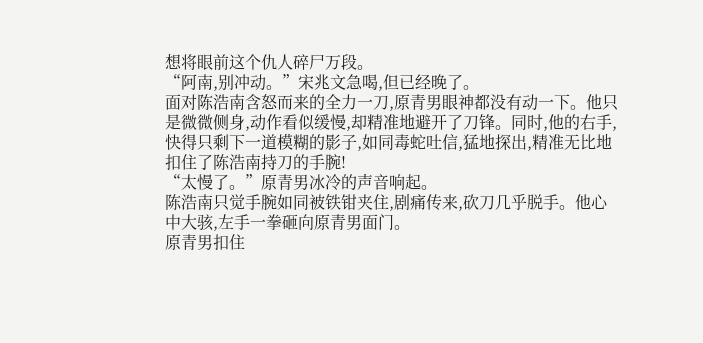想将眼前这个仇人碎尸万段。
“阿南,别冲动。”宋兆文急喝,但已经晚了。
面对陈浩南含怒而来的全力一刀,原青男眼神都没有动一下。他只是微微侧身,动作看似缓慢,却精准地避开了刀锋。同时,他的右手,快得只剩下一道模糊的影子,如同毒蛇吐信,猛地探出,精准无比地扣住了陈浩南持刀的手腕!
“太慢了。”原青男冰冷的声音响起。
陈浩南只觉手腕如同被铁钳夹住,剧痛传来,砍刀几乎脱手。他心中大骇,左手一拳砸向原青男面门。
原青男扣住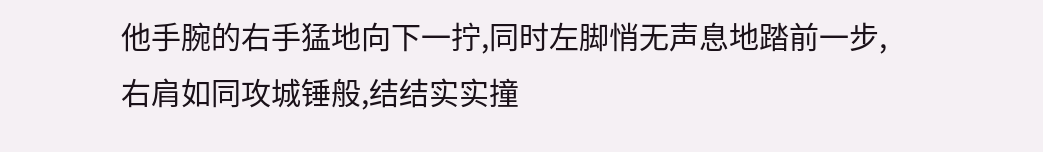他手腕的右手猛地向下一拧,同时左脚悄无声息地踏前一步,右肩如同攻城锤般,结结实实撞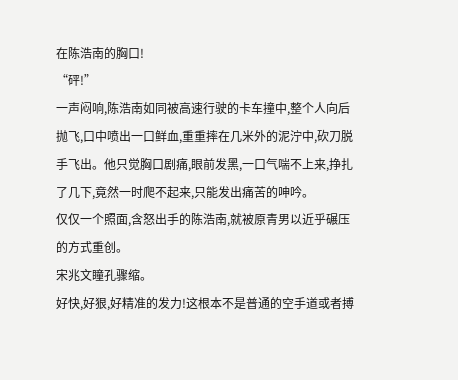在陈浩南的胸口!
“砰!”
一声闷响,陈浩南如同被高速行驶的卡车撞中,整个人向后抛飞,口中喷出一口鲜血,重重摔在几米外的泥泞中,砍刀脱手飞出。他只觉胸口剧痛,眼前发黑,一口气喘不上来,挣扎了几下,竟然一时爬不起来,只能发出痛苦的呻吟。
仅仅一个照面,含怒出手的陈浩南,就被原青男以近乎碾压的方式重创。
宋兆文瞳孔骤缩。
好快,好狠,好精准的发力!这根本不是普通的空手道或者搏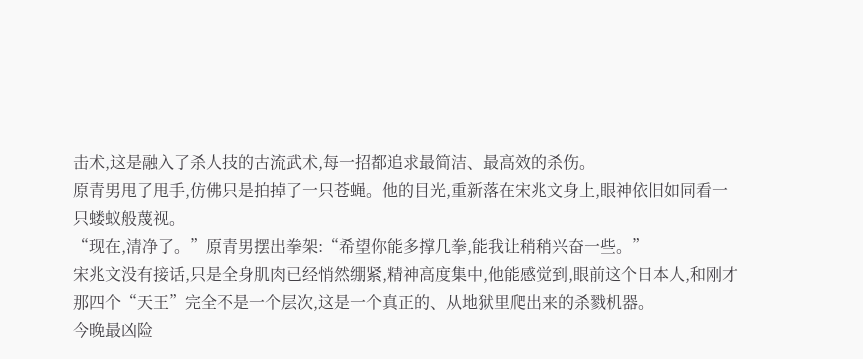击术,这是融入了杀人技的古流武术,每一招都追求最简洁、最高效的杀伤。
原青男甩了甩手,仿佛只是拍掉了一只苍蝇。他的目光,重新落在宋兆文身上,眼神依旧如同看一只蝼蚁般蔑视。
“现在,清净了。”原青男摆出拳架:“希望你能多撑几拳,能我让稍稍兴奋一些。”
宋兆文没有接话,只是全身肌肉已经悄然绷紧,精神高度集中,他能感觉到,眼前这个日本人,和刚才那四个“天王”完全不是一个层次,这是一个真正的、从地狱里爬出来的杀戮机器。
今晚最凶险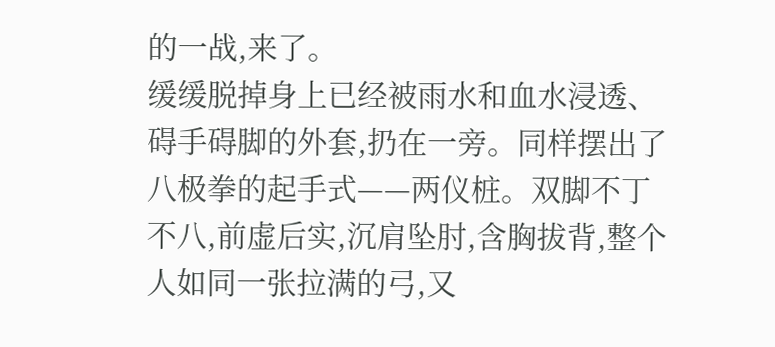的一战,来了。
缓缓脱掉身上已经被雨水和血水浸透、碍手碍脚的外套,扔在一旁。同样摆出了八极拳的起手式——两仪桩。双脚不丁不八,前虚后实,沉肩坠肘,含胸拔背,整个人如同一张拉满的弓,又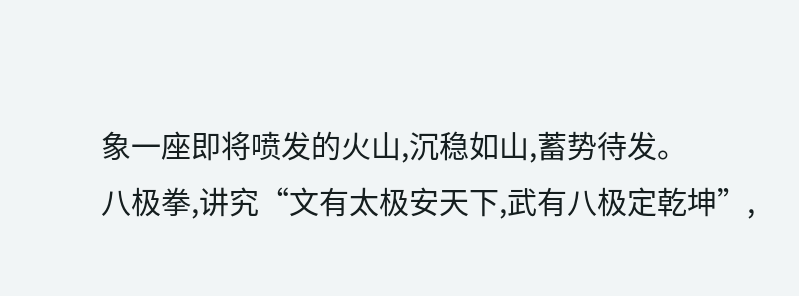象一座即将喷发的火山,沉稳如山,蓄势待发。
八极拳,讲究“文有太极安天下,武有八极定乾坤”,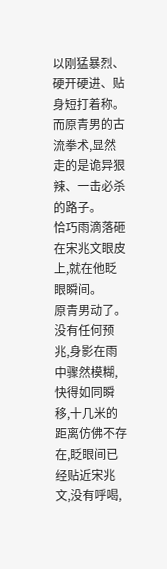以刚猛暴烈、硬开硬进、贴身短打着称。而原青男的古流拳术,显然走的是诡异狠辣、一击必杀的路子。
恰巧雨滴落砸在宋兆文眼皮上,就在他眨眼瞬间。
原青男动了。
没有任何预兆,身影在雨中骤然模糊,快得如同瞬移,十几米的距离仿佛不存在,眨眼间已经贴近宋兆文,没有呼喝,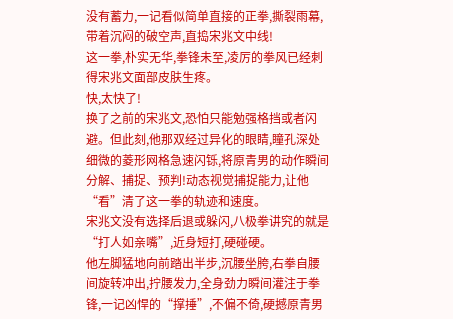没有蓄力,一记看似简单直接的正拳,撕裂雨幕,带着沉闷的破空声,直捣宋兆文中线!
这一拳,朴实无华,拳锋未至,凌厉的拳风已经刺得宋兆文面部皮肤生疼。
快,太快了!
换了之前的宋兆文,恐怕只能勉强格挡或者闪避。但此刻,他那双经过异化的眼睛,瞳孔深处细微的菱形网格急速闪铄,将原青男的动作瞬间分解、捕捉、预判!动态视觉捕捉能力,让他“看”清了这一拳的轨迹和速度。
宋兆文没有选择后退或躲闪,八极拳讲究的就是“打人如亲嘴”,近身短打,硬碰硬。
他左脚猛地向前踏出半步,沉腰坐胯,右拳自腰间旋转冲出,拧腰发力,全身劲力瞬间灌注于拳锋,一记凶悍的“撑捶”,不偏不倚,硬撼原青男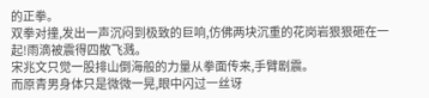的正拳。
双拳对撞,发出一声沉闷到极致的巨响,仿佛两块沉重的花岗岩狠狠砸在一起!雨滴被震得四散飞溅。
宋兆文只觉一股排山倒海般的力量从拳面传来,手臂剧震。
而原青男身体只是微微一晃,眼中闪过一丝讶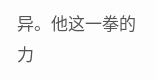异。他这一拳的力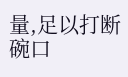量,足以打断碗口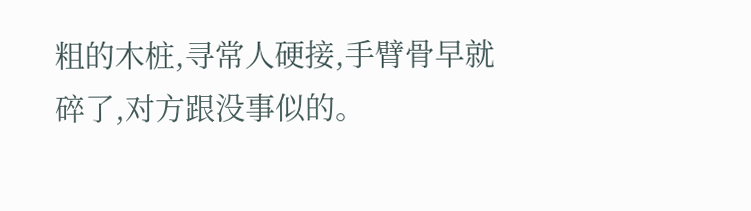粗的木桩,寻常人硬接,手臂骨早就碎了,对方跟没事似的。